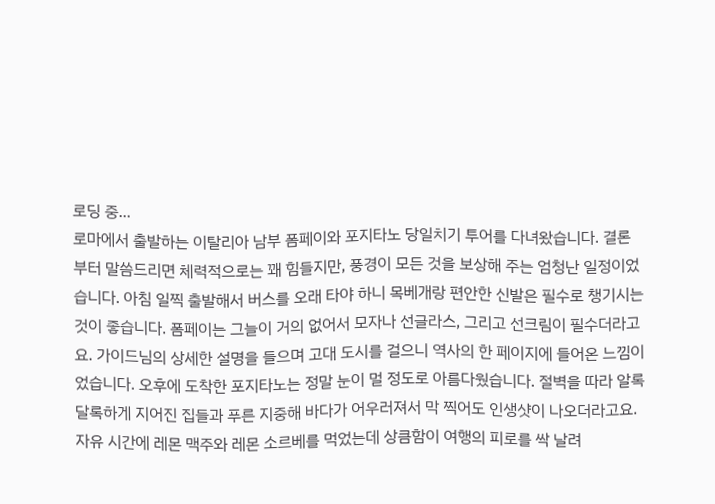로딩 중...
로마에서 출발하는 이탈리아 남부 폼페이와 포지타노 당일치기 투어를 다녀왔습니다. 결론부터 말씀드리면 체력적으로는 꽤 힘들지만, 풍경이 모든 것을 보상해 주는 엄청난 일정이었습니다. 아침 일찍 출발해서 버스를 오래 타야 하니 목베개랑 편안한 신발은 필수로 챙기시는 것이 좋습니다. 폼페이는 그늘이 거의 없어서 모자나 선글라스, 그리고 선크림이 필수더라고요. 가이드님의 상세한 설명을 들으며 고대 도시를 걸으니 역사의 한 페이지에 들어온 느낌이었습니다. 오후에 도착한 포지타노는 정말 눈이 멀 정도로 아름다웠습니다. 절벽을 따라 알록달록하게 지어진 집들과 푸른 지중해 바다가 어우러져서 막 찍어도 인생샷이 나오더라고요. 자유 시간에 레몬 맥주와 레몬 소르베를 먹었는데 상큼함이 여행의 피로를 싹 날려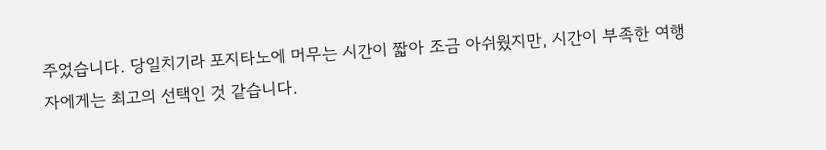주었습니다. 당일치기라 포지타노에 머무는 시간이 짧아 조금 아쉬웠지만, 시간이 부족한 여행자에게는 최고의 선택인 것 같습니다.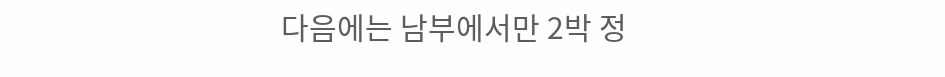다음에는 남부에서만 2박 정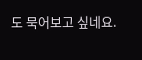도 묵어보고 싶네요.